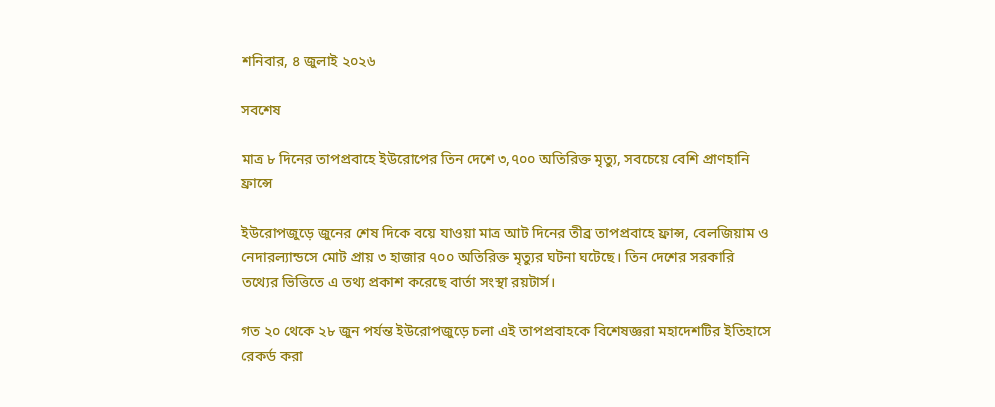শনিবার, ৪ জুলাই ২০২৬

সবশেষ

মাত্র ৮ দিনের তাপপ্রবাহে ইউরোপের তিন দেশে ৩,৭০০ অতিরিক্ত মৃত্যু, সবচেয়ে বেশি প্রাণহানি ফ্রান্সে

ইউরোপজুড়ে জুনের শেষ দিকে বয়ে যাওয়া মাত্র আট দিনের তীব্র তাপপ্রবাহে ফ্রান্স, বেলজিয়াম ও নেদারল্যান্ডসে মোট প্রায় ৩ হাজার ৭০০ অতিরিক্ত মৃত্যুর ঘটনা ঘটেছে। তিন দেশের সরকারি তথ্যের ভিত্তিতে এ তথ্য প্রকাশ করেছে বার্তা সংস্থা রয়টার্স।

গত ২০ থেকে ২৮ জুন পর্যন্ত ইউরোপজুড়ে চলা এই তাপপ্রবাহকে বিশেষজ্ঞরা মহাদেশটির ইতিহাসে রেকর্ড করা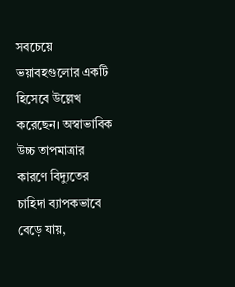সবচেয়ে ভয়াবহগুলোর একটি হিসেবে উল্লেখ করেছেন। অস্বাভাবিক উচ্চ তাপমাত্রার কারণে বিদ্যুতের চাহিদা ব্যাপকভাবে বেড়ে যায়,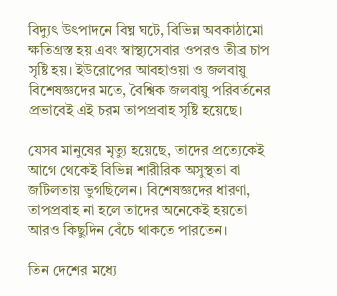বিদ্যুৎ উৎপাদনে বিঘ্ন ঘটে, বিভিন্ন অবকাঠামো ক্ষতিগ্রস্ত হয় এবং স্বাস্থ্যসেবার ওপরও তীব্র চাপ সৃষ্টি হয়। ইউরোপের আবহাওয়া ও জলবায়ু বিশেষজ্ঞদের মতে, বৈশ্বিক জলবায়ু পরিবর্তনের প্রভাবেই এই চরম তাপপ্রবাহ সৃষ্টি হয়েছে।

যেসব মানুষের মৃত্যু হয়েছে, তাদের প্রত্যেকেই আগে থেকেই বিভিন্ন শারীরিক অসুস্থতা বা জটিলতায় ভুগছিলেন। বিশেষজ্ঞদের ধারণা, তাপপ্রবাহ না হলে তাদের অনেকেই হয়তো আরও কিছুদিন বেঁচে থাকতে পারতেন।

তিন দেশের মধ্যে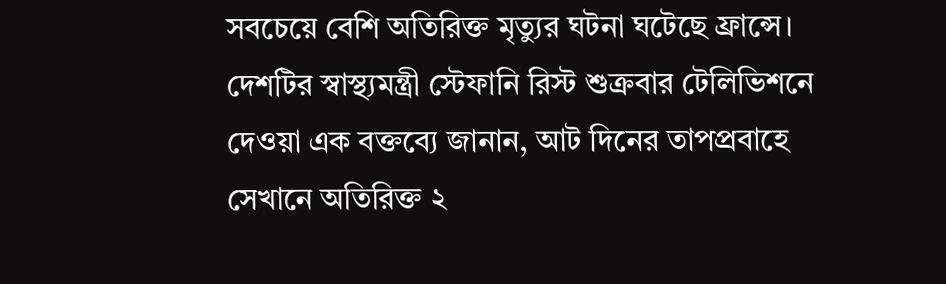সবচেয়ে বেশি অতিরিক্ত মৃত্যুর ঘটনা ঘটেছে ফ্রান্সে। দেশটির স্বাস্থ্যমন্ত্রী স্টেফানি রিস্ট শুক্রবার টেলিভিশনে দেওয়া এক বক্তব্যে জানান, আট দিনের তাপপ্রবাহে সেখানে অতিরিক্ত ২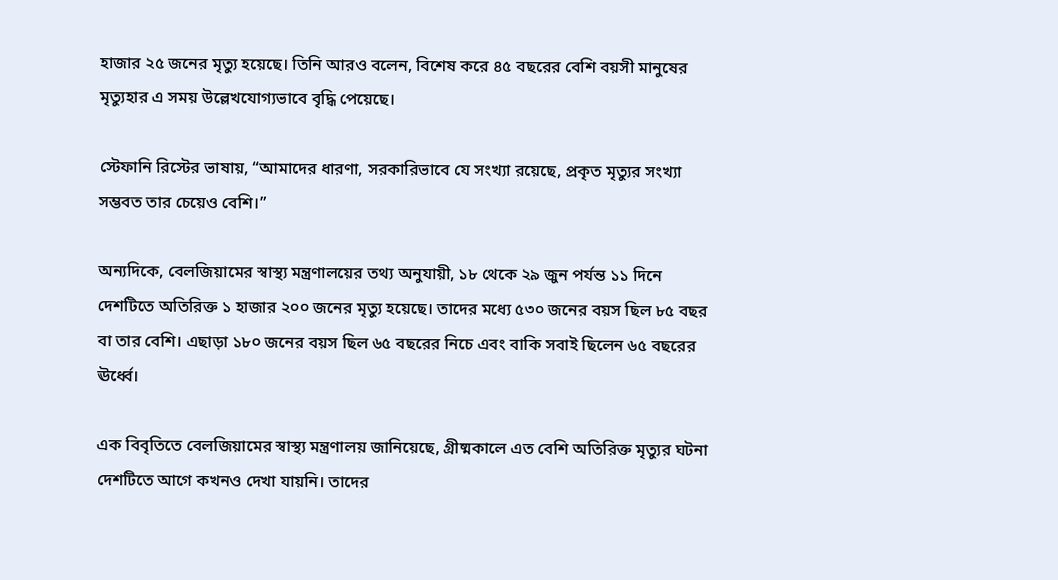হাজার ২৫ জনের মৃত্যু হয়েছে। তিনি আরও বলেন, বিশেষ করে ৪৫ বছরের বেশি বয়সী মানুষের মৃত্যুহার এ সময় উল্লেখযোগ্যভাবে বৃদ্ধি পেয়েছে।

স্টেফানি রিস্টের ভাষায়, “আমাদের ধারণা, সরকারিভাবে যে সংখ্যা রয়েছে, প্রকৃত মৃত্যুর সংখ্যা সম্ভবত তার চেয়েও বেশি।”

অন্যদিকে, বেলজিয়ামের স্বাস্থ্য মন্ত্রণালয়ের তথ্য অনুযায়ী, ১৮ থেকে ২৯ জুন পর্যন্ত ১১ দিনে দেশটিতে অতিরিক্ত ১ হাজার ২০০ জনের মৃত্যু হয়েছে। তাদের মধ্যে ৫৩০ জনের বয়স ছিল ৮৫ বছর বা তার বেশি। এছাড়া ১৮০ জনের বয়স ছিল ৬৫ বছরের নিচে এবং বাকি সবাই ছিলেন ৬৫ বছরের ঊর্ধ্বে।

এক বিবৃতিতে বেলজিয়ামের স্বাস্থ্য মন্ত্রণালয় জানিয়েছে, গ্রীষ্মকালে এত বেশি অতিরিক্ত মৃত্যুর ঘটনা দেশটিতে আগে কখনও দেখা যায়নি। তাদের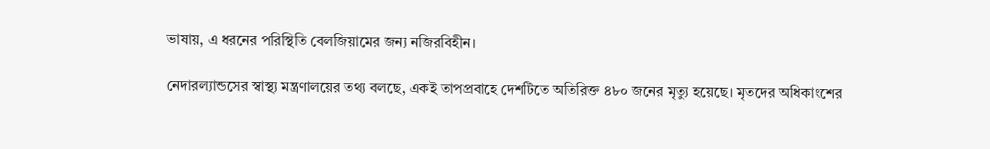ভাষায়, এ ধরনের পরিস্থিতি বেলজিয়ামের জন্য নজিরবিহীন।

নেদারল্যান্ডসের স্বাস্থ্য মন্ত্রণালয়ের তথ্য বলছে, একই তাপপ্রবাহে দেশটিতে অতিরিক্ত ৪৮০ জনের মৃত্যু হয়েছে। মৃতদের অধিকাংশের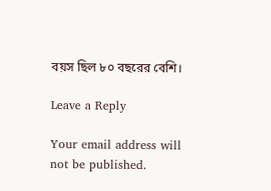বয়স ছিল ৮০ বছরের বেশি।

Leave a Reply

Your email address will not be published.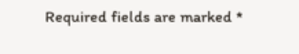Required fields are marked *